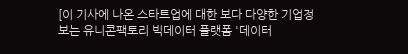[이 기사에 나온 스타트업에 대한 보다 다양한 기업정보는 유니콘팩토리 빅데이터 플랫폼 '데이터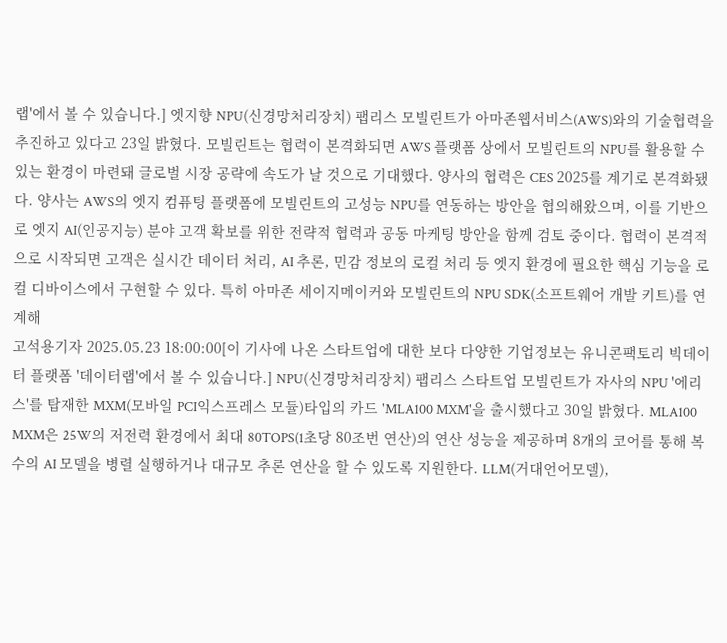랩'에서 볼 수 있습니다.] 엣지향 NPU(신경망처리장치) 팹리스 모빌린트가 아마존웹서비스(AWS)와의 기술협력을 추진하고 있다고 23일 밝혔다. 모빌린트는 협력이 본격화되면 AWS 플랫폼 상에서 모빌린트의 NPU를 활용할 수 있는 환경이 마련돼 글로벌 시장 공략에 속도가 날 것으로 기대했다. 양사의 협력은 CES 2025를 계기로 본격화됐다. 양사는 AWS의 엣지 컴퓨팅 플랫폼에 모빌린트의 고성능 NPU를 연동하는 방안을 협의해왔으며, 이를 기반으로 엣지 AI(인공지능) 분야 고객 확보를 위한 전략적 협력과 공동 마케팅 방안을 함께 검토 중이다. 협력이 본격적으로 시작되면 고객은 실시간 데이터 처리, AI 추론, 민감 정보의 로컬 처리 등 엣지 환경에 필요한 핵심 기능을 로컬 디바이스에서 구현할 수 있다. 특히 아마존 세이지메이커와 모빌린트의 NPU SDK(소프트웨어 개발 키트)를 연계해
고석용기자 2025.05.23 18:00:00[이 기사에 나온 스타트업에 대한 보다 다양한 기업정보는 유니콘팩토리 빅데이터 플랫폼 '데이터랩'에서 볼 수 있습니다.] NPU(신경망처리장치) 팹리스 스타트업 모빌린트가 자사의 NPU '에리스'를 탑재한 MXM(모바일 PCI익스프레스 모듈)타입의 카드 'MLA100 MXM'을 출시했다고 30일 밝혔다. MLA100 MXM은 25W의 저전력 환경에서 최대 80TOPS(1초당 80조번 연산)의 연산 성능을 제공하며 8개의 코어를 통해 복수의 AI 모델을 병렬 실행하거나 대규모 추론 연산을 할 수 있도록 지원한다. LLM(거대언어모델),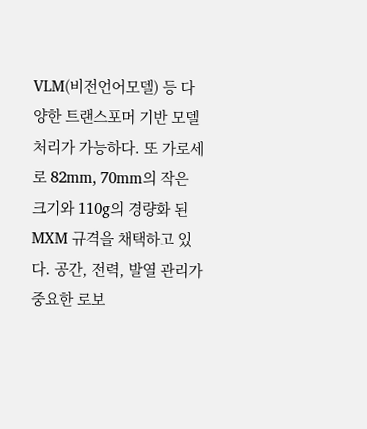VLM(비전언어모델) 등 다양한 트랜스포머 기반 모델 처리가 가능하다. 또 가로세로 82mm, 70mm의 작은 크기와 110g의 경량화 된 MXM 규격을 채택하고 있다. 공간, 전력, 발열 관리가 중요한 로보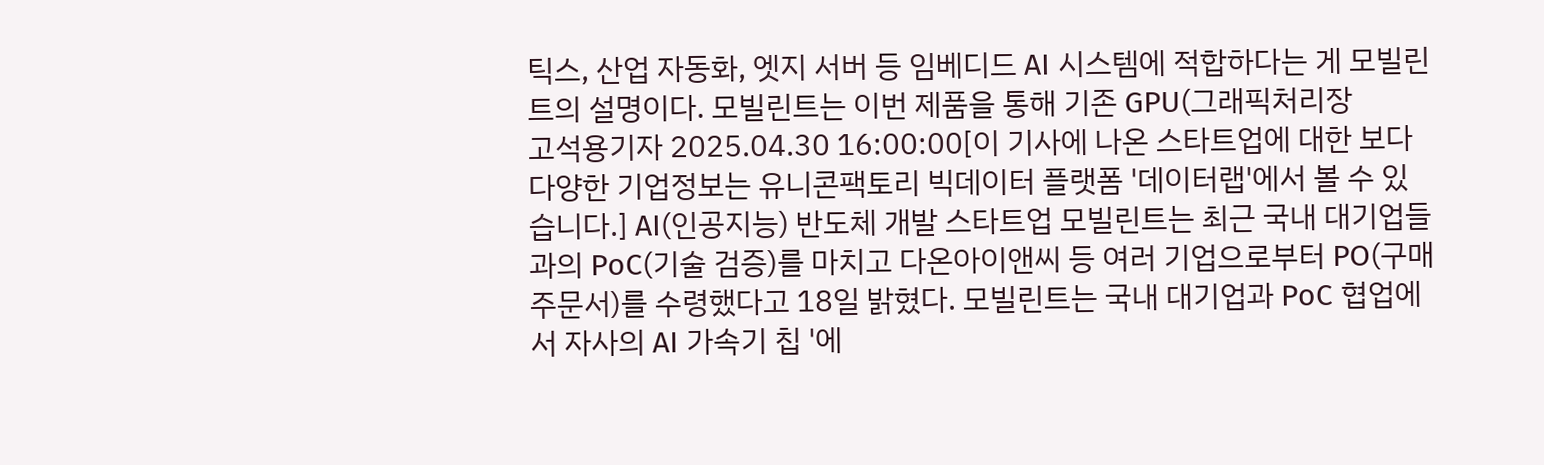틱스, 산업 자동화, 엣지 서버 등 임베디드 AI 시스템에 적합하다는 게 모빌린트의 설명이다. 모빌린트는 이번 제품을 통해 기존 GPU(그래픽처리장
고석용기자 2025.04.30 16:00:00[이 기사에 나온 스타트업에 대한 보다 다양한 기업정보는 유니콘팩토리 빅데이터 플랫폼 '데이터랩'에서 볼 수 있습니다.] AI(인공지능) 반도체 개발 스타트업 모빌린트는 최근 국내 대기업들과의 PoC(기술 검증)를 마치고 다온아이앤씨 등 여러 기업으로부터 PO(구매주문서)를 수령했다고 18일 밝혔다. 모빌린트는 국내 대기업과 PoC 협업에서 자사의 AI 가속기 칩 '에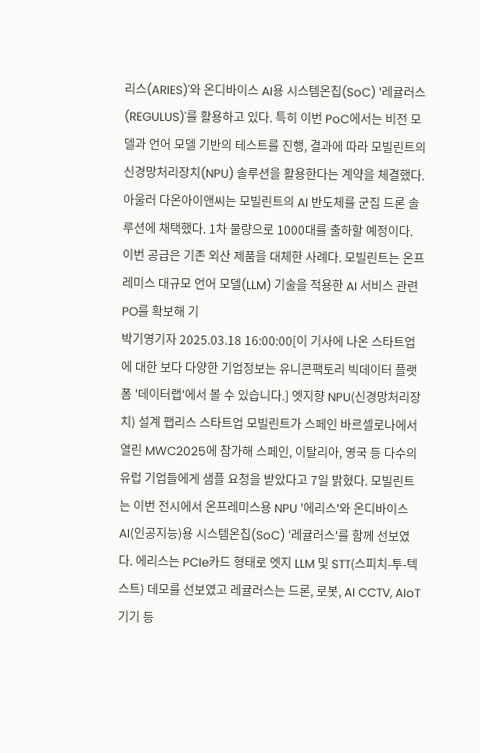리스(ARIES)'와 온디바이스 AI용 시스템온칩(SoC) '레귤러스(REGULUS)'를 활용하고 있다. 특히 이번 PoC에서는 비전 모델과 언어 모델 기반의 테스트를 진행, 결과에 따라 모빌린트의 신경망처리장치(NPU) 솔루션을 활용한다는 계약을 체결했다. 아울러 다온아이앤씨는 모빌린트의 AI 반도체를 군집 드론 솔루션에 채택했다. 1차 물량으로 1000대를 출하할 예정이다. 이번 공급은 기존 외산 제품을 대체한 사례다. 모빌린트는 온프레미스 대규모 언어 모델(LLM) 기술을 적용한 AI 서비스 관련 PO를 확보해 기
박기영기자 2025.03.18 16:00:00[이 기사에 나온 스타트업에 대한 보다 다양한 기업정보는 유니콘팩토리 빅데이터 플랫폼 '데이터랩'에서 볼 수 있습니다.] 엣지향 NPU(신경망처리장치) 설계 팹리스 스타트업 모빌린트가 스페인 바르셀로나에서 열린 MWC2025에 참가해 스페인, 이탈리아, 영국 등 다수의 유럽 기업들에게 샘플 요청을 받았다고 7일 밝혔다. 모빌린트는 이번 전시에서 온프레미스용 NPU '에리스'와 온디바이스AI(인공지능)용 시스템온칩(SoC) '레귤러스'를 함께 선보였다. 에리스는 PCIe카드 형태로 엣지 LLM 및 STT(스피치-투-텍스트) 데모를 선보였고 레귤러스는 드론, 로봇, AI CCTV, AIoT 기기 등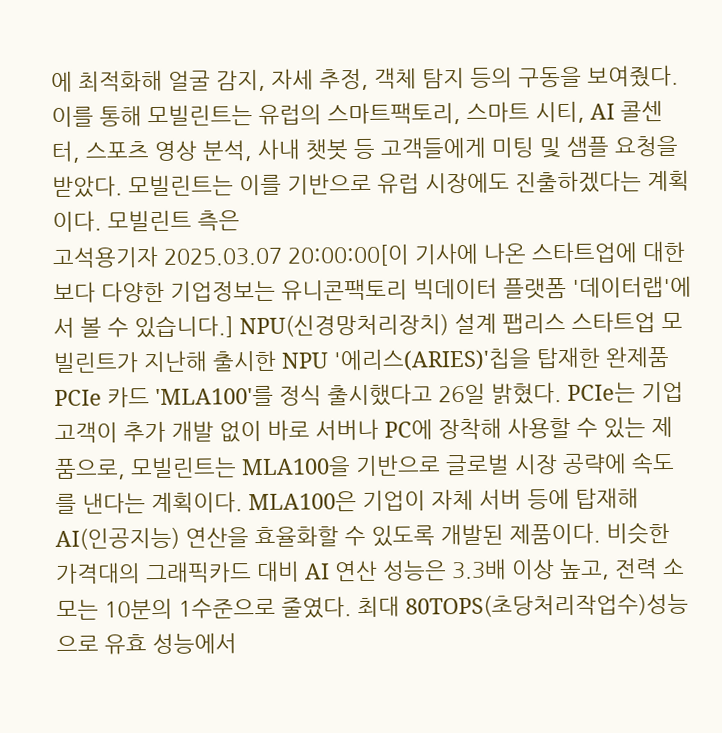에 최적화해 얼굴 감지, 자세 추정, 객체 탐지 등의 구동을 보여줬다. 이를 통해 모빌린트는 유럽의 스마트팩토리, 스마트 시티, AI 콜센터, 스포츠 영상 분석, 사내 챗봇 등 고객들에게 미팅 및 샘플 요청을 받았다. 모빌린트는 이를 기반으로 유럽 시장에도 진출하겠다는 계획이다. 모빌린트 측은
고석용기자 2025.03.07 20:00:00[이 기사에 나온 스타트업에 대한 보다 다양한 기업정보는 유니콘팩토리 빅데이터 플랫폼 '데이터랩'에서 볼 수 있습니다.] NPU(신경망처리장치) 설계 팹리스 스타트업 모빌린트가 지난해 출시한 NPU '에리스(ARIES)'칩을 탑재한 완제품 PCIe 카드 'MLA100'를 정식 출시했다고 26일 밝혔다. PCIe는 기업 고객이 추가 개발 없이 바로 서버나 PC에 장착해 사용할 수 있는 제품으로, 모빌린트는 MLA100을 기반으로 글로벌 시장 공략에 속도를 낸다는 계획이다. MLA100은 기업이 자체 서버 등에 탑재해 AI(인공지능) 연산을 효율화할 수 있도록 개발된 제품이다. 비슷한 가격대의 그래픽카드 대비 AI 연산 성능은 3.3배 이상 높고, 전력 소모는 10분의 1수준으로 줄였다. 최대 80TOPS(초당처리작업수)성능으로 유효 성능에서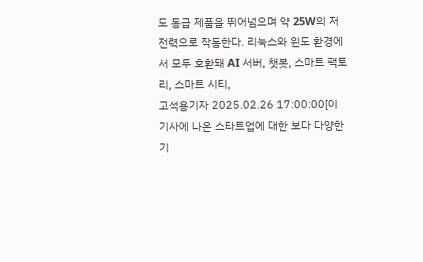도 동급 제품을 뛰어넘으며 약 25W의 저전력으로 작동한다. 리눅스와 윈도 환경에서 모두 호환돼 AI 서버, 챗봇, 스마트 팩토리, 스마트 시티,
고석용기자 2025.02.26 17:00:00[이 기사에 나온 스타트업에 대한 보다 다양한 기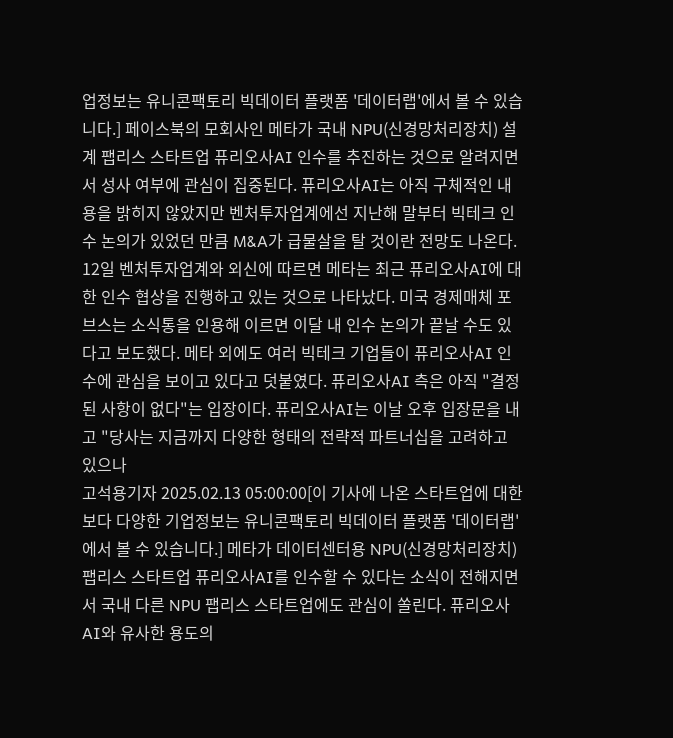업정보는 유니콘팩토리 빅데이터 플랫폼 '데이터랩'에서 볼 수 있습니다.] 페이스북의 모회사인 메타가 국내 NPU(신경망처리장치) 설계 팹리스 스타트업 퓨리오사AI 인수를 추진하는 것으로 알려지면서 성사 여부에 관심이 집중된다. 퓨리오사AI는 아직 구체적인 내용을 밝히지 않았지만 벤처투자업계에선 지난해 말부터 빅테크 인수 논의가 있었던 만큼 M&A가 급물살을 탈 것이란 전망도 나온다. 12일 벤처투자업계와 외신에 따르면 메타는 최근 퓨리오사AI에 대한 인수 협상을 진행하고 있는 것으로 나타났다. 미국 경제매체 포브스는 소식통을 인용해 이르면 이달 내 인수 논의가 끝날 수도 있다고 보도했다. 메타 외에도 여러 빅테크 기업들이 퓨리오사AI 인수에 관심을 보이고 있다고 덧붙였다. 퓨리오사AI 측은 아직 "결정된 사항이 없다"는 입장이다. 퓨리오사AI는 이날 오후 입장문을 내고 "당사는 지금까지 다양한 형태의 전략적 파트너십을 고려하고 있으나
고석용기자 2025.02.13 05:00:00[이 기사에 나온 스타트업에 대한 보다 다양한 기업정보는 유니콘팩토리 빅데이터 플랫폼 '데이터랩'에서 볼 수 있습니다.] 메타가 데이터센터용 NPU(신경망처리장치) 팹리스 스타트업 퓨리오사AI를 인수할 수 있다는 소식이 전해지면서 국내 다른 NPU 팹리스 스타트업에도 관심이 쏠린다. 퓨리오사AI와 유사한 용도의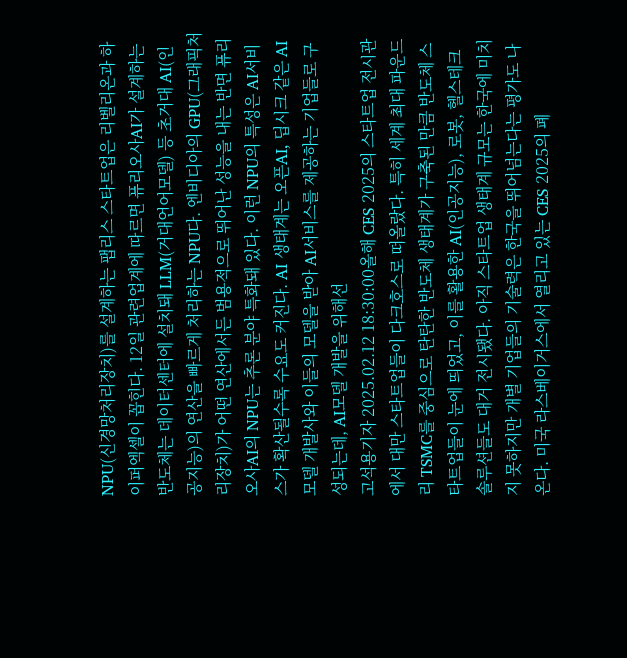NPU(신경망처리장치)를 설계하는 팹리스 스타트업은 리벨리온과 하이퍼엑셀이 꼽힌다. 12일 관련업계에 따르면 퓨리오사AI가 설계하는 반도체는 데이터센터에 설치돼 LLM(거대언어모델) 등 초거대 AI(인공지능)의 연산을 빠르게 처리하는 NPU다. 엔비디아의 GPU(그래픽처리장치)가 어떤 연산에서든 범용적으로 뛰어난 성능을 내는 반면 퓨리오사AI의 NPU는 추론 분야 특화돼 있다. 이런 NPU의 특성은 AI서비스가 확산될수록 수요도 커진다. AI 생태계는 오픈AI, 딥시크 같은 AI모델 개발사와 이들의 모델을 받아 AI서비스를 제공하는 기업들로 구성되는데, AI모델 개발을 위해선
고석용기자 2025.02.12 18:30:00올해 CES 2025의 스타트업 전시관에서 대만 스타트업들이 다크호스로 떠올랐다. 특히 세계 최대 파운드리 TSMC를 중심으로 탄탄한 반도체 생태계가 구축된 만큼 반도체 스타트업들이 눈에 띄었고, 이를 활용한 AI(인공지능), 로봇, 헬스테크 솔루션들도 대거 전시됐다. 아직 스타트업 생태계 규모는 한국에 미치지 못하지만 개별 기업들의 기술력은 한국을 뛰어넘는다는 평가도 나온다. 미국 라스베이거스에서 열리고 있는 CES 2025의 폐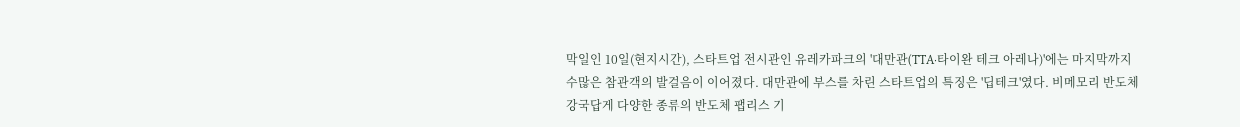막일인 10일(현지시간), 스타트업 전시관인 유레카파크의 '대만관(TTA·타이완 테크 아레나)'에는 마지막까지 수많은 참관객의 발걸음이 이어졌다. 대만관에 부스를 차린 스타트업의 특징은 '딥테크'였다. 비메모리 반도체 강국답게 다양한 종류의 반도체 팹리스 기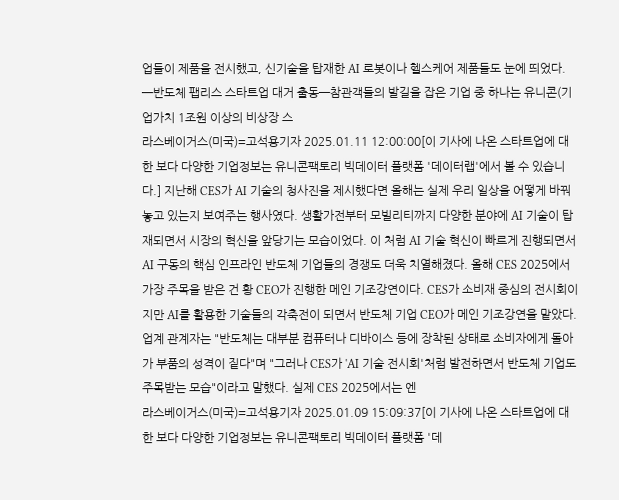업들이 제품을 전시했고, 신기술을 탑재한 AI 로봇이나 헬스케어 제품들도 눈에 띄었다. ━반도체 팹리스 스타트업 대거 출동━참관객들의 발길을 잡은 기업 중 하나는 유니콘(기업가치 1조원 이상의 비상장 스
라스베이거스(미국)=고석용기자 2025.01.11 12:00:00[이 기사에 나온 스타트업에 대한 보다 다양한 기업정보는 유니콘팩토리 빅데이터 플랫폼 '데이터랩'에서 볼 수 있습니다.] 지난해 CES가 AI 기술의 청사진을 제시했다면 올해는 실제 우리 일상을 어떻게 바꿔놓고 있는지 보여주는 행사였다. 생활가전부터 모빌리티까지 다양한 분야에 AI 기술이 탑재되면서 시장의 혁신을 앞당기는 모습이었다. 이 처럼 AI 기술 혁신이 빠르게 진행되면서 AI 구동의 핵심 인프라인 반도체 기업들의 경쟁도 더욱 치열해졌다. 올해 CES 2025에서 가장 주목을 받은 건 황 CEO가 진행한 메인 기조강연이다. CES가 소비재 중심의 전시회이지만 AI를 활용한 기술들의 각축전이 되면서 반도체 기업 CEO가 메인 기조강연을 맡았다. 업계 관계자는 "반도체는 대부분 컴퓨터나 디바이스 등에 장착된 상태로 소비자에게 돌아가 부품의 성격이 짙다"며 "그러나 CES가 'AI 기술 전시회'처럼 발전하면서 반도체 기업도 주목받는 모습"이라고 말했다. 실제 CES 2025에서는 엔
라스베이거스(미국)=고석용기자 2025.01.09 15:09:37[이 기사에 나온 스타트업에 대한 보다 다양한 기업정보는 유니콘팩토리 빅데이터 플랫폼 '데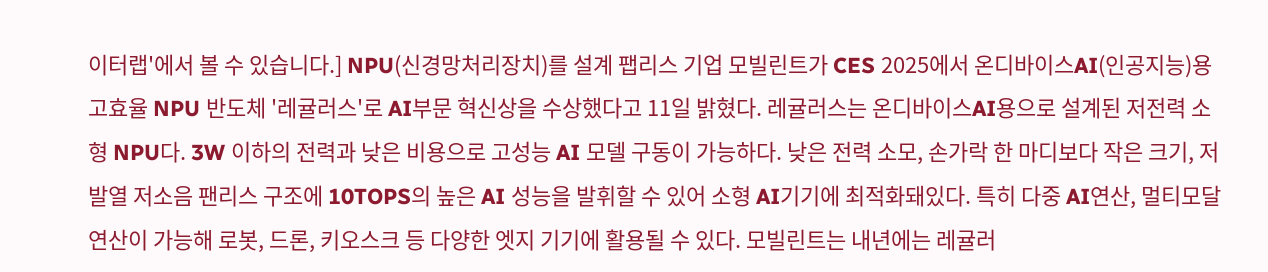이터랩'에서 볼 수 있습니다.] NPU(신경망처리장치)를 설계 팹리스 기업 모빌린트가 CES 2025에서 온디바이스AI(인공지능)용 고효율 NPU 반도체 '레귤러스'로 AI부문 혁신상을 수상했다고 11일 밝혔다. 레귤러스는 온디바이스AI용으로 설계된 저전력 소형 NPU다. 3W 이하의 전력과 낮은 비용으로 고성능 AI 모델 구동이 가능하다. 낮은 전력 소모, 손가락 한 마디보다 작은 크기, 저발열 저소음 팬리스 구조에 10TOPS의 높은 AI 성능을 발휘할 수 있어 소형 AI기기에 최적화돼있다. 특히 다중 AI연산, 멀티모달 연산이 가능해 로봇, 드론, 키오스크 등 다양한 엣지 기기에 활용될 수 있다. 모빌린트는 내년에는 레귤러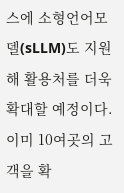스에 소형언어모델(sLLM)도 지원해 활용처를 더욱 확대할 예정이다. 이미 10여곳의 고객을 확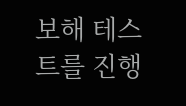보해 테스트를 진행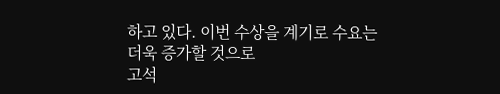하고 있다. 이번 수상을 계기로 수요는 더욱 증가할 것으로
고석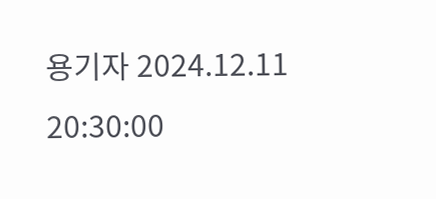용기자 2024.12.11 20:30:00